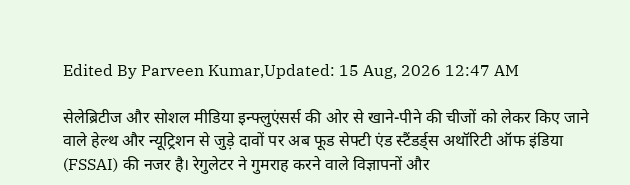Edited By Parveen Kumar,Updated: 15 Aug, 2026 12:47 AM

सेलेब्रिटीज और सोशल मीडिया इन्फ्लुएंसर्स की ओर से खाने-पीने की चीजों को लेकर किए जाने वाले हेल्थ और न्यूट्रिशन से जुड़े दावों पर अब फूड सेफ्टी एंड स्टैंडर्ड्स अथॉरिटी ऑफ इंडिया (FSSAI) की नजर है। रेगुलेटर ने गुमराह करने वाले विज्ञापनों और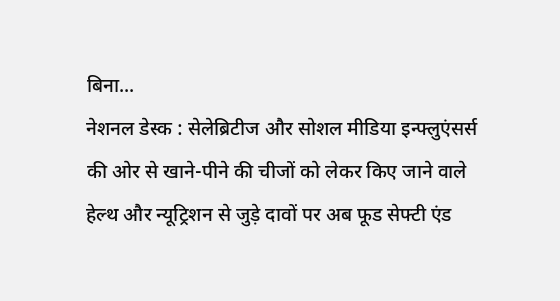बिना...
नेशनल डेस्क : सेलेब्रिटीज और सोशल मीडिया इन्फ्लुएंसर्स की ओर से खाने-पीने की चीजों को लेकर किए जाने वाले हेल्थ और न्यूट्रिशन से जुड़े दावों पर अब फूड सेफ्टी एंड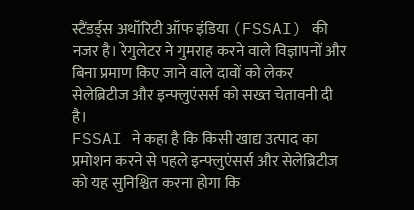स्टैंडर्ड्स अथॉरिटी ऑफ इंडिया (FSSAI) की नजर है। रेगुलेटर ने गुमराह करने वाले विज्ञापनों और बिना प्रमाण किए जाने वाले दावों को लेकर सेलेब्रिटीज और इन्फ्लुएंसर्स को सख्त चेतावनी दी है।
FSSAI ने कहा है कि किसी खाद्य उत्पाद का प्रमोशन करने से पहले इन्फ्लुएंसर्स और सेलेब्रिटीज को यह सुनिश्चित करना होगा कि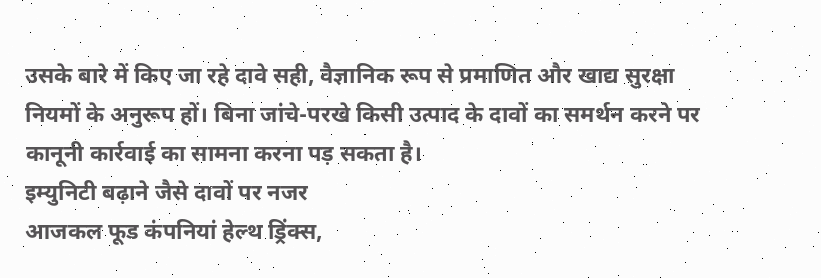उसके बारे में किए जा रहे दावे सही, वैज्ञानिक रूप से प्रमाणित और खाद्य सुरक्षा नियमों के अनुरूप हों। बिना जांचे-परखे किसी उत्पाद के दावों का समर्थन करने पर कानूनी कार्रवाई का सामना करना पड़ सकता है।
इम्युनिटी बढ़ाने जैसे दावों पर नजर
आजकल फूड कंपनियां हेल्थ ड्रिंक्स,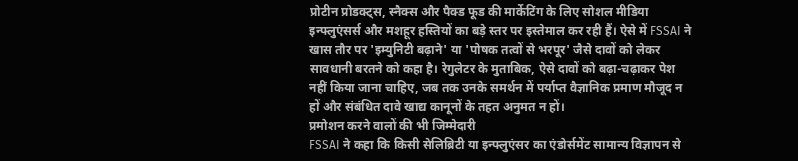प्रोटीन प्रोडक्ट्स, स्नैक्स और पैक्ड फूड की मार्केटिंग के लिए सोशल मीडिया इन्फ्लुएंसर्स और मशहूर हस्तियों का बड़े स्तर पर इस्तेमाल कर रही हैं। ऐसे में FSSAI ने खास तौर पर 'इम्युनिटी बढ़ाने' या 'पोषक तत्वों से भरपूर' जैसे दावों को लेकर सावधानी बरतने को कहा है। रेगुलेटर के मुताबिक, ऐसे दावों को बढ़ा-चढ़ाकर पेश नहीं किया जाना चाहिए, जब तक उनके समर्थन में पर्याप्त वैज्ञानिक प्रमाण मौजूद न हों और संबंधित दावे खाद्य कानूनों के तहत अनुमत न हों।
प्रमोशन करने वालों की भी जिम्मेदारी
FSSAI ने कहा कि किसी सेलिब्रिटी या इन्फ्लुएंसर का एंडोर्समेंट सामान्य विज्ञापन से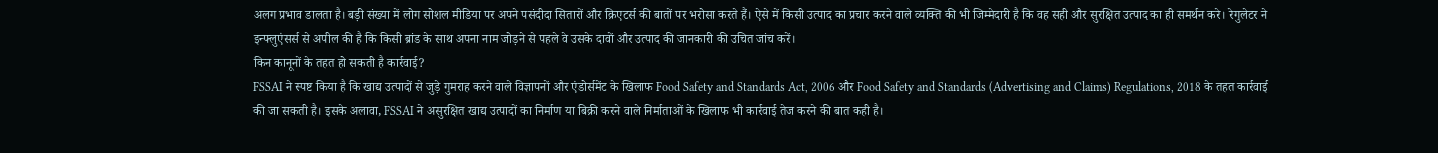अलग प्रभाव डालता है। बड़ी संख्या में लोग सोशल मीडिया पर अपने पसंदीदा सितारों और क्रिएटर्स की बातों पर भरोसा करते हैं। ऐसे में किसी उत्पाद का प्रचार करने वाले व्यक्ति की भी जिम्मेदारी है कि वह सही और सुरक्षित उत्पाद का ही समर्थन करे। रेगुलेटर ने इन्फ्लुएंसर्स से अपील की है कि किसी ब्रांड के साथ अपना नाम जोड़ने से पहले वे उसके दावों और उत्पाद की जानकारी की उचित जांच करें।
किन कानूनों के तहत हो सकती है कार्रवाई?
FSSAI ने स्पष्ट किया है कि खाद्य उत्पादों से जुड़े गुमराह करने वाले विज्ञापनों और एंडोर्समेंट के खिलाफ Food Safety and Standards Act, 2006 और Food Safety and Standards (Advertising and Claims) Regulations, 2018 के तहत कार्रवाई की जा सकती है। इसके अलावा, FSSAI ने असुरक्षित खाद्य उत्पादों का निर्माण या बिक्री करने वाले निर्माताओं के खिलाफ भी कार्रवाई तेज करने की बात कही है।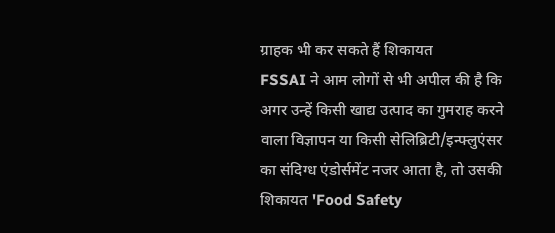ग्राहक भी कर सकते हैं शिकायत
FSSAI ने आम लोगों से भी अपील की है कि अगर उन्हें किसी खाद्य उत्पाद का गुमराह करने वाला विज्ञापन या किसी सेलिब्रिटी/इन्फ्लुएंसर का संदिग्ध एंडोर्समेंट नजर आता है, तो उसकी शिकायत 'Food Safety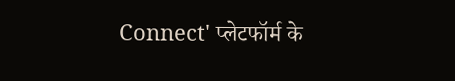Connect' प्लेटफॉर्म के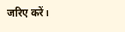जरिए करें।